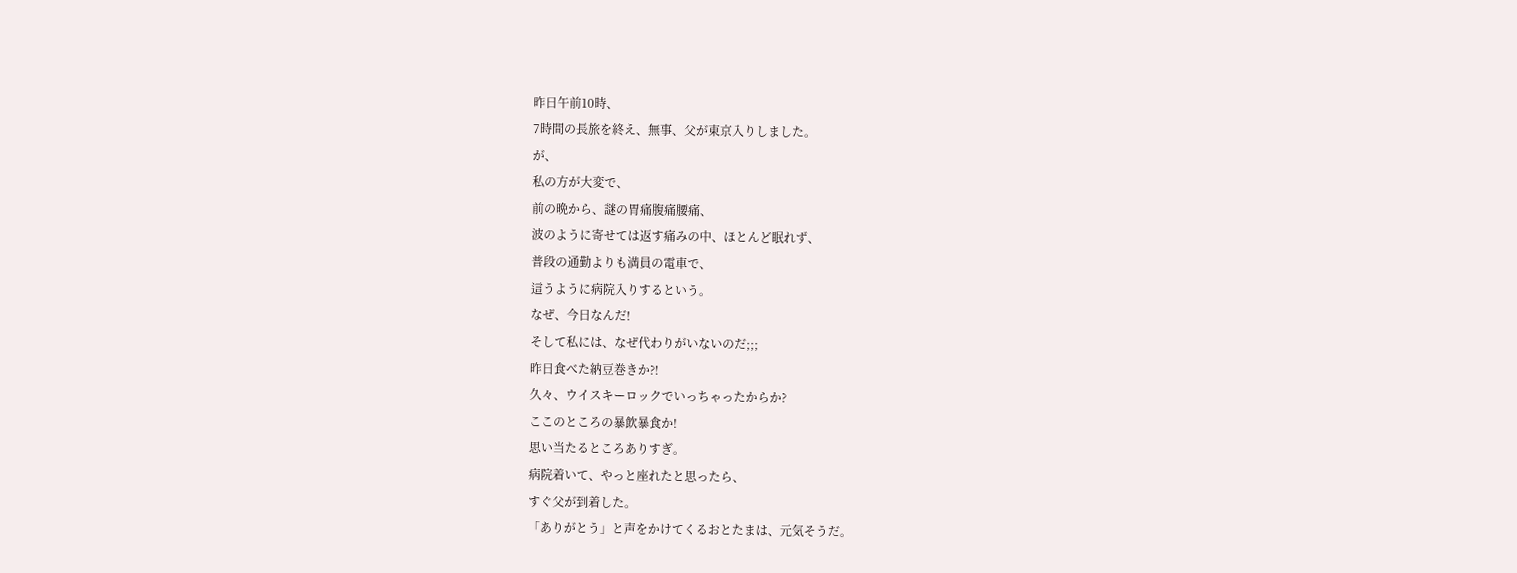昨日午前10時、
7時間の長旅を終え、無事、父が東京入りしました。
が、
私の方が大変で、
前の晩から、謎の胃痛腹痛腰痛、
波のように寄せては返す痛みの中、ほとんど眠れず、
普段の通勤よりも満員の電車で、
這うように病院入りするという。
なぜ、今日なんだ!
そして私には、なぜ代わりがいないのだ;;;
昨日食べた納豆巻きか?!
久々、ウイスキーロックでいっちゃったからか?
ここのところの暴飲暴食か!
思い当たるところありすぎ。
病院着いて、やっと座れたと思ったら、
すぐ父が到着した。
「ありがとう」と声をかけてくるおとたまは、元気そうだ。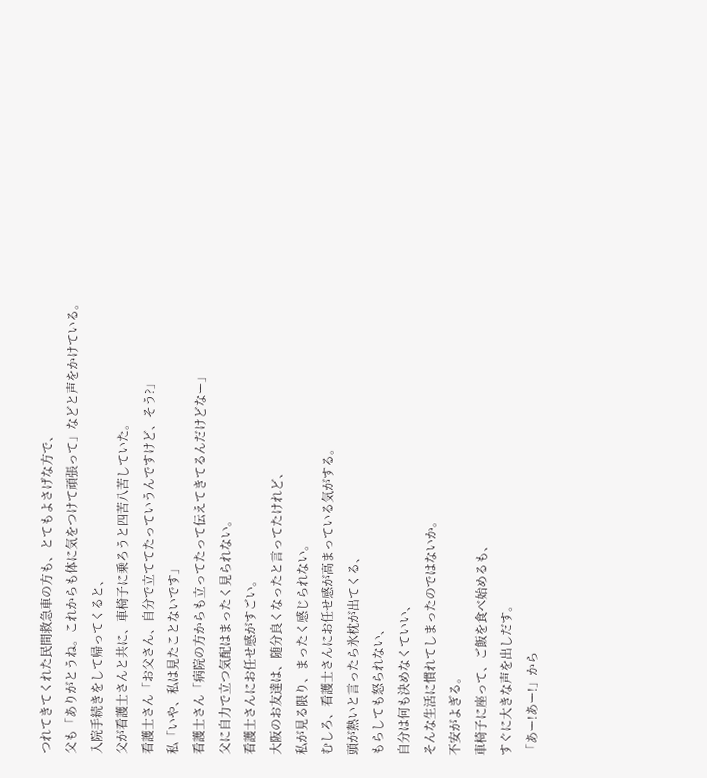つれてきてくれた民間救急車の方も、とてもよさげな方で、
父も「ありがとうね。これからも体に気をつけて頑張って」などと声をかけている。
入院手続きをして帰ってくると、
父が看護士さんと共に、車椅子に乗ろうと四苦八苦していた。
看護士さん「お父さん、自分で立ててたっていうんですけど、そう?」
私「いや、私は見たことないです」
看護士さん「病院の方からも立ってたって伝えてきてるんだけどなー」
父に自力で立つ気配はまったく見られない。
看護士さんにお任せ感がすごい。
大阪のお友達は、随分良くなったと言ってたけれど、
私が見る限り、まったく感じられない。
むしろ、看護士さんにお任せ感が高まっている気がする。
頭が熱いと言ったら氷枕が出てくる、
もらしても怒られない、
自分は何も決めなくていい、
そんな生活に慣れてしまったのではないか。
不安がよぎる。
車椅子に座って、ご飯を食べ始めるも、
すぐに大きな声を出しだす。
「あー!あー!」から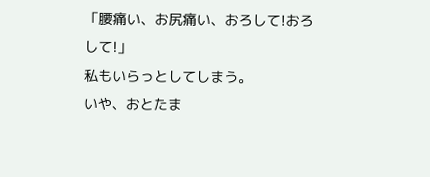「腰痛い、お尻痛い、おろして!おろして!」
私もいらっとしてしまう。
いや、おとたま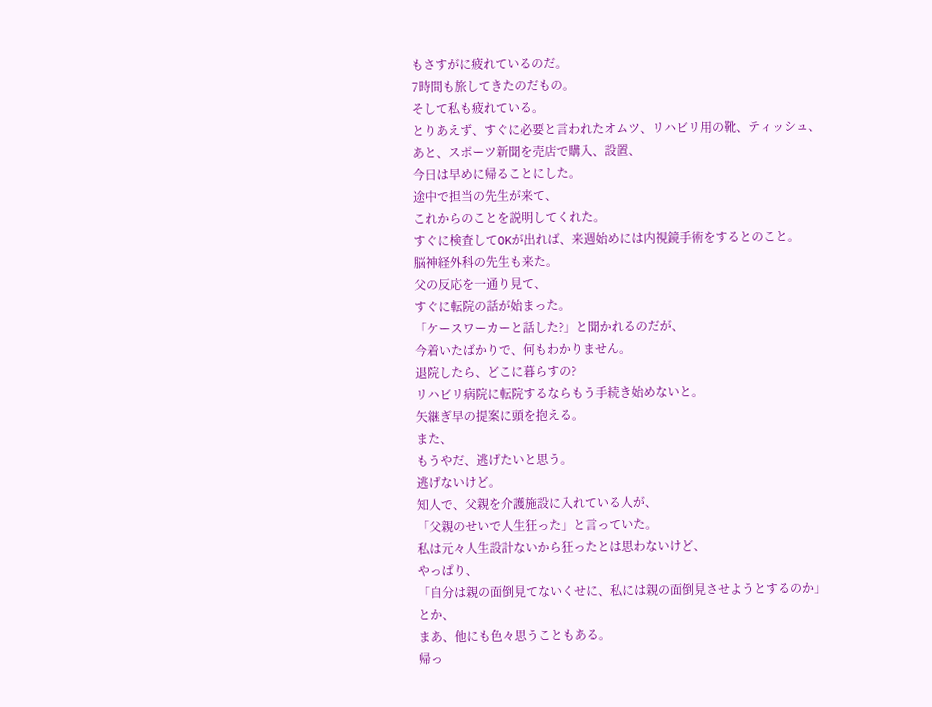もさすがに疲れているのだ。
7時間も旅してきたのだもの。
そして私も疲れている。
とりあえず、すぐに必要と言われたオムツ、リハビリ用の靴、ティッシュ、
あと、スポーツ新聞を売店で購入、設置、
今日は早めに帰ることにした。
途中で担当の先生が来て、
これからのことを説明してくれた。
すぐに検査してOKが出れば、来週始めには内視鏡手術をするとのこと。
脳神経外科の先生も来た。
父の反応を一通り見て、
すぐに転院の話が始まった。
「ケースワーカーと話した?」と聞かれるのだが、
今着いたばかりで、何もわかりません。
退院したら、どこに暮らすの?
リハビリ病院に転院するならもう手続き始めないと。
矢継ぎ早の提案に頭を抱える。
また、
もうやだ、逃げたいと思う。
逃げないけど。
知人で、父親を介護施設に入れている人が、
「父親のせいで人生狂った」と言っていた。
私は元々人生設計ないから狂ったとは思わないけど、
やっぱり、
「自分は親の面倒見てないくせに、私には親の面倒見させようとするのか」
とか、
まあ、他にも色々思うこともある。
帰っ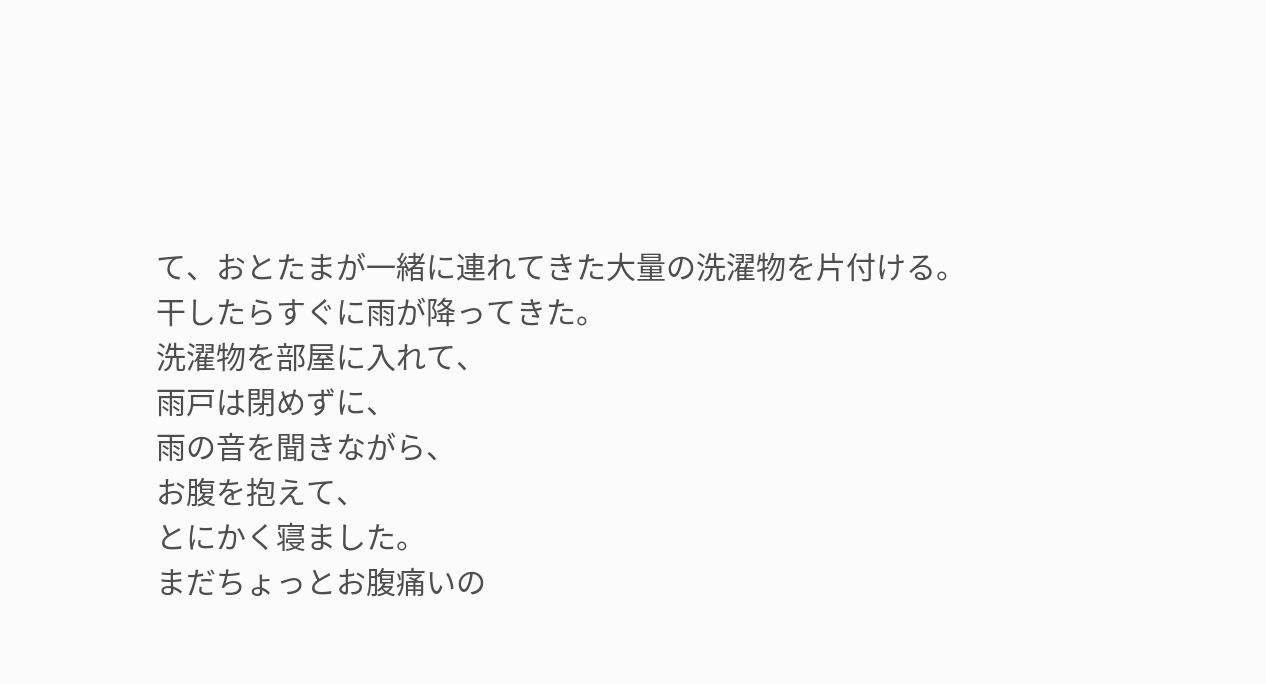て、おとたまが一緒に連れてきた大量の洗濯物を片付ける。
干したらすぐに雨が降ってきた。
洗濯物を部屋に入れて、
雨戸は閉めずに、
雨の音を聞きながら、
お腹を抱えて、
とにかく寝ました。
まだちょっとお腹痛いの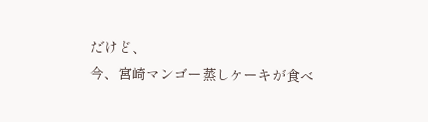だけど、
今、宮崎マンゴー蒸しケーキが食べ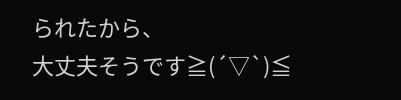られたから、
大丈夫そうです≧(´▽`)≦